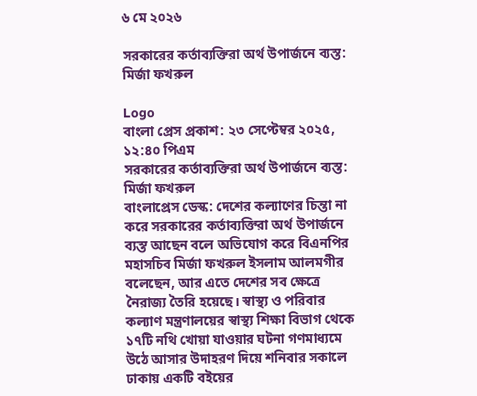৬ মে ২০২৬

সরকারের কর্তাব্যক্তিরা অর্থ উপার্জনে ব্যস্ত: মির্জা ফখরুল

Logo
বাংলা প্রেস প্রকাশ: ২৩ সেপ্টেম্বর ২০২৫, ১২:৪০ পিএম
সরকারের কর্তাব্যক্তিরা অর্থ উপার্জনে ব্যস্ত: মির্জা ফখরুল
বাংলাপ্রেস ডেস্ক: দেশের কল্যাণের চিন্তা না করে সরকারের কর্তাব্যক্তিরা অর্থ উপার্জনে ব্যস্ত আছেন বলে অভিযোগ করে বিএনপির মহাসচিব মির্জা ফখরুল ইসলাম আলমগীর বলেছেন, আর এতে দেশের সব ক্ষেত্রে নৈরাজ্য তৈরি হয়েছে। স্বাস্থ্য ও পরিবার কল্যাণ মন্ত্রণালয়ের স্বাস্থ্য শিক্ষা বিভাগ থেকে ১৭টি নথি খোয়া যাওয়ার ঘটনা গণমাধ্যমে উঠে আসার উদাহরণ দিয়ে শনিবার সকালে ঢাকায় একটি বইয়ের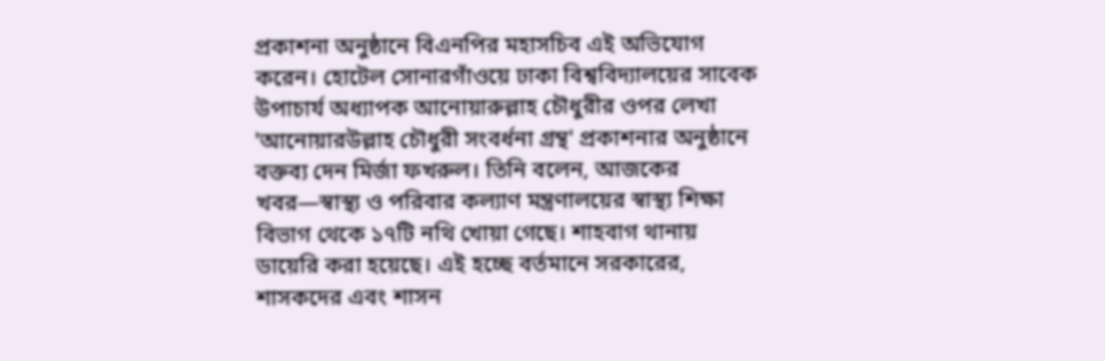প্রকাশনা অনুষ্ঠানে বিএনপির মহাসচিব এই অভিযোগ করেন। হোটেল সোনারগাঁওয়ে ঢাকা বিশ্ববিদ্যালয়ের সাবেক উপাচার্য অধ্যাপক আনোয়ারুল্লাহ চৌধুরীর ওপর লেখা 'আনোয়ারউল্লাহ চৌধুরী সংবর্ধনা গ্রন্থ' প্রকাশনার অনুষ্ঠানে বক্তব্য দেন মির্জা ফখরুল। তিনি বলেন, আজকের খবর—স্বাস্থ্য ও পরিবার কল্যাণ মন্ত্রণালয়ের স্বাস্থ্য শিক্ষা বিভাগ থেকে ১৭টি নথি খোয়া গেছে। শাহবাগ থানায় ডায়েরি করা হয়েছে। এই হচ্ছে বর্তমানে সরকারের, শাসকদের এবং শাসন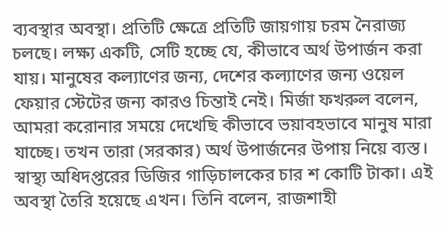ব্যবস্থার অবস্থা। প্রতিটি ক্ষেত্রে প্রতিটি জায়গায় চরম নৈরাজ্য চলছে। লক্ষ্য একটি, সেটি হচ্ছে যে, কীভাবে অর্থ উপার্জন করা যায়। মানুষের কল্যাণের জন্য, দেশের কল্যাণের জন্য ওয়েল ফেয়ার স্টেটের জন্য কারও চিন্তাই নেই। মির্জা ফখরুল বলেন, আমরা করোনার সময়ে দেখেছি কীভাবে ভয়াবহভাবে মানুষ মারা যাচ্ছে। তখন তারা (সরকার) অর্থ উপার্জনের উপায় নিয়ে ব্যস্ত। স্বাস্থ্য অধিদপ্তরের ডিজির গাড়িচালকের চার শ কোটি টাকা। এই অবস্থা তৈরি হয়েছে এখন। তিনি বলেন, রাজশাহী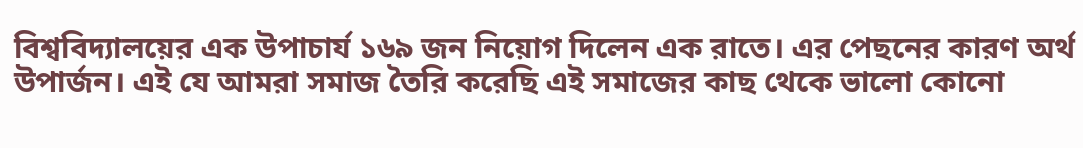বিশ্ববিদ্যালয়ের এক উপাচার্য ১৬৯ জন নিয়োগ দিলেন এক রাতে। এর পেছনের কারণ অর্থ উপার্জন। এই যে আমরা সমাজ তৈরি করেছি এই সমাজের কাছ থেকে ভালো কোনো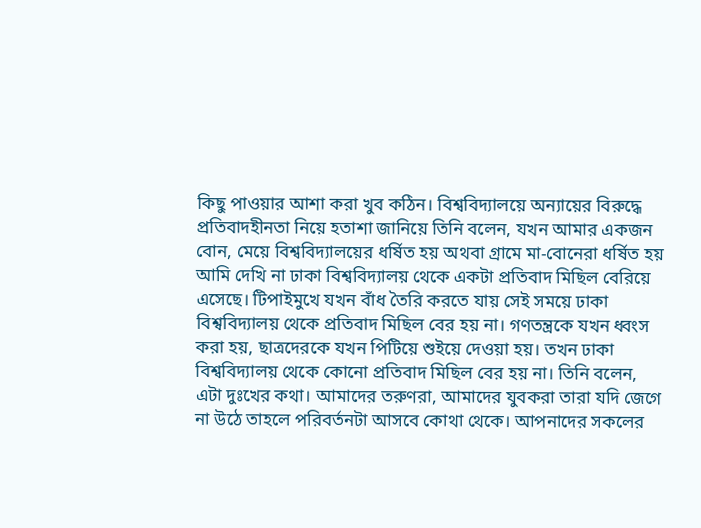কিছু পাওয়ার আশা করা খুব কঠিন। বিশ্ববিদ্যালয়ে অন্যায়ের বিরুদ্ধে প্রতিবাদহীনতা নিয়ে হতাশা জানিয়ে তিনি বলেন, যখন আমার একজন বোন, মেয়ে বিশ্ববিদ্যালয়ের ধর্ষিত হয় অথবা গ্রামে মা-বোনেরা ধর্ষিত হয় আমি দেখি না ঢাকা বিশ্ববিদ্যালয় থেকে একটা প্রতিবাদ মিছিল বেরিয়ে এসেছে। টিপাইমুখে যখন বাঁধ তৈরি করতে যায় সেই সময়ে ঢাকা বিশ্ববিদ্যালয় থেকে প্রতিবাদ মিছিল বের হয় না। গণতন্ত্রকে যখন ধ্বংস করা হয়, ছাত্রদেরকে যখন পিটিয়ে শুইয়ে দেওয়া হয়। তখন ঢাকা বিশ্ববিদ্যালয় থেকে কোনো প্রতিবাদ মিছিল বের হয় না। তিনি বলেন, এটা দুঃখের কথা। আমাদের তরুণরা, আমাদের যুবকরা তারা যদি জেগে না উঠে তাহলে পরিবর্তনটা আসবে কোথা থেকে। আপনাদের সকলের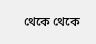থেকে থেকে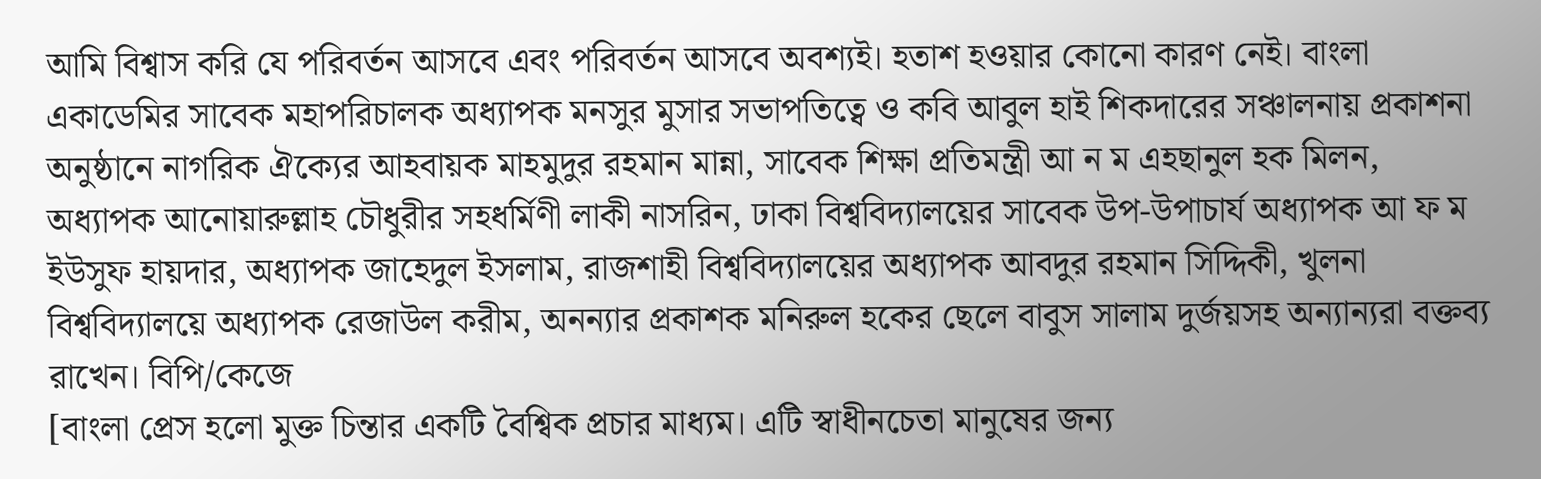আমি বিশ্বাস করি যে পরিবর্তন আসবে এবং পরিবর্তন আসবে অবশ্যই। হতাশ হওয়ার কোনো কারণ নেই। বাংলা একাডেমির সাবেক মহাপরিচালক অধ্যাপক মনসুর মুসার সভাপতিত্বে ও কবি আবুল হাই শিকদারের সঞ্চালনায় প্রকাশনা অনুষ্ঠানে নাগরিক ঐক্যের আহবায়ক মাহমুদুর রহমান মান্না, সাবেক শিক্ষা প্রতিমন্ত্রী আ ন ম এহছানুল হক মিলন, অধ্যাপক আনোয়ারুল্লাহ চৌধুরীর সহধর্মিণী লাকী নাসরিন, ঢাকা বিশ্ববিদ্যালয়ের সাবেক উপ-উপাচার্য অধ্যাপক আ ফ ম ইউসুফ হায়দার, অধ্যাপক জাহেদুল ইসলাম, রাজশাহী বিশ্ববিদ্যালয়ের অধ্যাপক আবদুর রহমান সিদ্দিকী, খুলনা বিশ্ববিদ্যালয়ে অধ্যাপক রেজাউল করীম, অনন্যার প্রকাশক মনিরুল হকের ছেলে বাবুস সালাম দুর্জয়সহ অন্যান্যরা বক্তব্য রাখেন। বিপি/কেজে
[বাংলা প্রেস হলো মুক্ত চিন্তার একটি বৈশ্বিক প্রচার মাধ্যম। এটি স্বাধীনচেতা মানুষের জন্য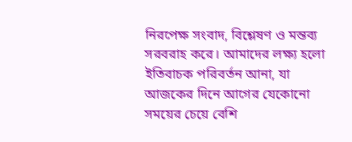নিরপেক্ষ সংবাদ, বিশ্লেষণ ও মন্তব্য সরবরাহ করে। আমাদের লক্ষ্য হলো ইতিবাচক পরিবর্তন আনা, যা আজকের দিনে আগের যেকোনো সময়ের চেয়ে বেশি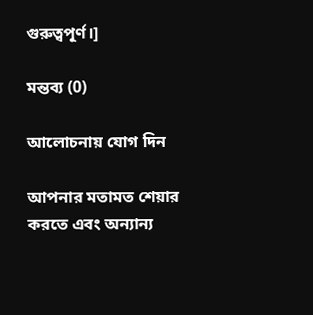গুরুত্বপূর্ণ।]

মন্তব্য (0)

আলোচনায় যোগ দিন

আপনার মতামত শেয়ার করতে এবং অন্যান্য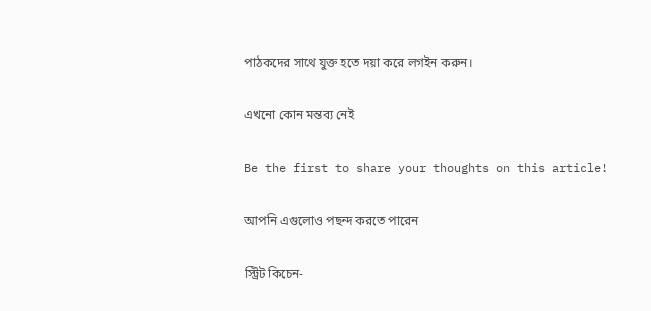পাঠকদের সাথে যুক্ত হতে দয়া করে লগইন করুন।

এখনো কোন মন্তব্য নেই

Be the first to share your thoughts on this article!

আপনি এগুলোও পছন্দ করতে পারেন

স্ট্রিট কিচেন-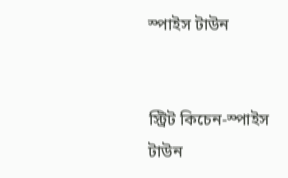স্পাইস টাউন


স্ট্রিট কিচেন-স্পাইস টাউন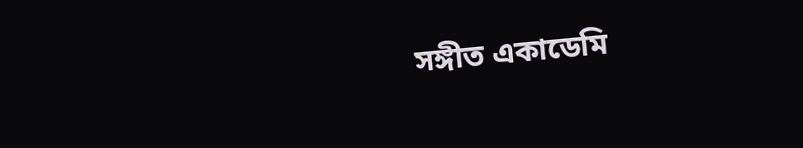সঙ্গীত একাডেমি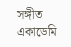সঙ্গীত একাডেমি